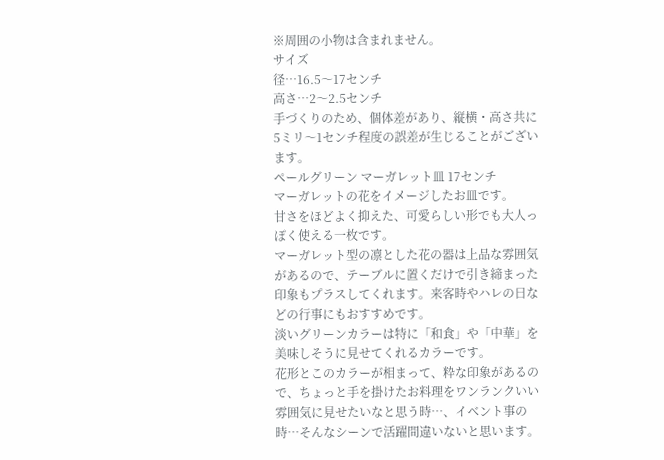※周囲の小物は含まれません。
サイズ
径…16.5〜17センチ
高さ…2〜2.5センチ
手づくりのため、個体差があり、縦横・高さ共に5ミリ〜1センチ程度の誤差が生じることがございます。
ペールグリーン マーガレット皿 17センチ
マーガレットの花をイメージしたお皿です。
甘さをほどよく抑えた、可愛らしい形でも大人っぽく使える一枚です。
マーガレット型の凛とした花の器は上品な雰囲気があるので、テーブルに置くだけで引き締まった印象もプラスしてくれます。来客時やハレの日などの行事にもおすすめです。
淡いグリーンカラーは特に「和食」や「中華」を美味しそうに見せてくれるカラーです。
花形とこのカラーが相まって、粋な印象があるので、ちょっと手を掛けたお料理をワンランクいい雰囲気に見せたいなと思う時…、イベント事の時…そんなシーンで活躍間違いないと思います。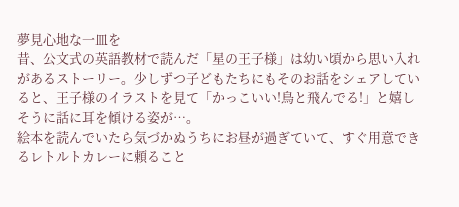夢見心地な一皿を
昔、公文式の英語教材で読んだ「星の王子様」は幼い頃から思い入れがあるストーリー。少しずつ子どもたちにもそのお話をシェアしていると、王子様のイラストを見て「かっこいい!鳥と飛んでる!」と嬉しそうに話に耳を傾ける姿が…。
絵本を読んでいたら気づかぬうちにお昼が過ぎていて、すぐ用意できるレトルトカレーに頼ること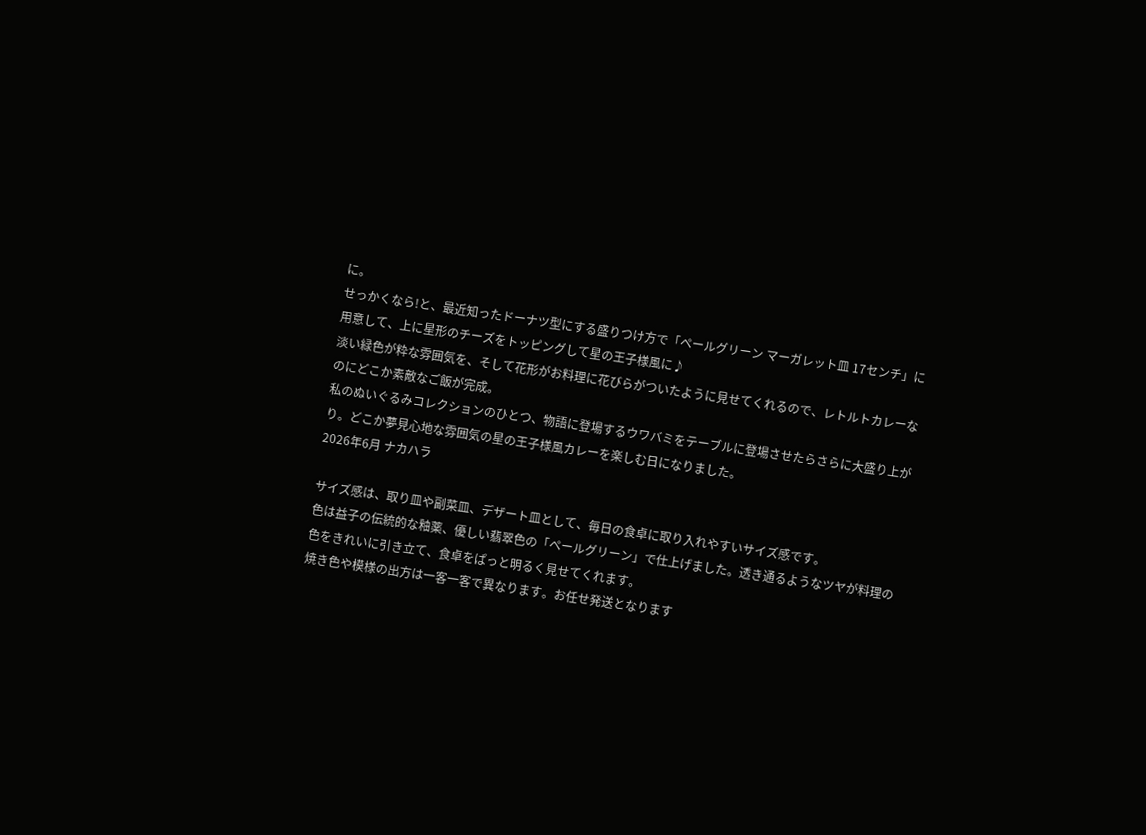に。
せっかくなら!と、最近知ったドーナツ型にする盛りつけ方で「ペールグリーン マーガレット皿 17センチ」に用意して、上に星形のチーズをトッピングして星の王子様風に♪
淡い緑色が粋な雰囲気を、そして花形がお料理に花びらがついたように見せてくれるので、レトルトカレーなのにどこか素敵なご飯が完成。
私のぬいぐるみコレクションのひとつ、物語に登場するウワバミをテーブルに登場させたらさらに大盛り上がり。どこか夢見心地な雰囲気の星の王子様風カレーを楽しむ日になりました。
2026年6月 ナカハラ

サイズ感は、取り皿や副菜皿、デザート皿として、毎日の食卓に取り入れやすいサイズ感です。
色は益子の伝統的な釉薬、優しい翡翠色の「ペールグリーン」で仕上げました。透き通るようなツヤが料理の色をきれいに引き立て、食卓をぱっと明るく見せてくれます。
焼き色や模様の出方は一客一客で異なります。お任せ発送となります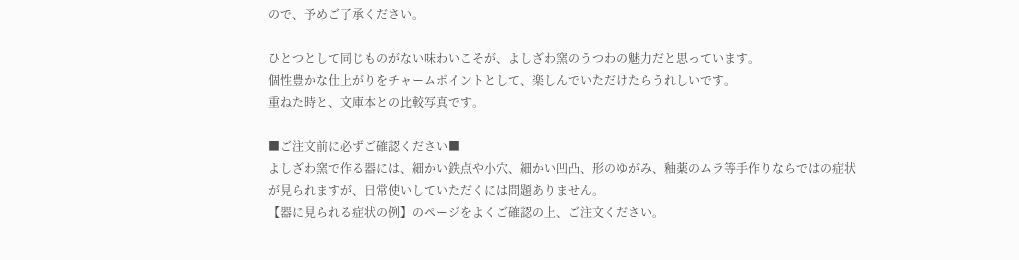ので、予めご了承ください。

ひとつとして同じものがない味わいこそが、よしざわ窯のうつわの魅力だと思っています。
個性豊かな仕上がりをチャームポイントとして、楽しんでいただけたらうれしいです。
重ねた時と、文庫本との比較写真です。

■ご注文前に必ずご確認ください■
よしざわ窯で作る器には、細かい鉄点や小穴、細かい凹凸、形のゆがみ、釉薬のムラ等手作りならではの症状が見られますが、日常使いしていただくには問題ありません。
【器に見られる症状の例】のページをよくご確認の上、ご注文ください。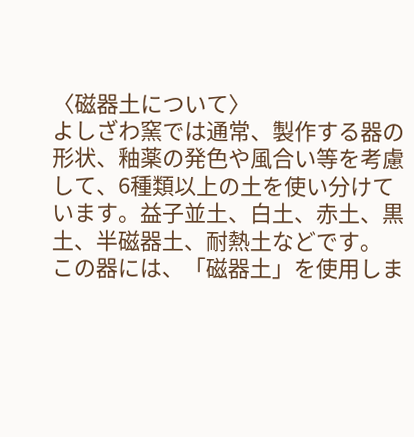〈磁器土について〉
よしざわ窯では通常、製作する器の形状、釉薬の発色や風合い等を考慮して、6種類以上の土を使い分けています。益子並土、白土、赤土、黒土、半磁器土、耐熱土などです。
この器には、「磁器土」を使用しま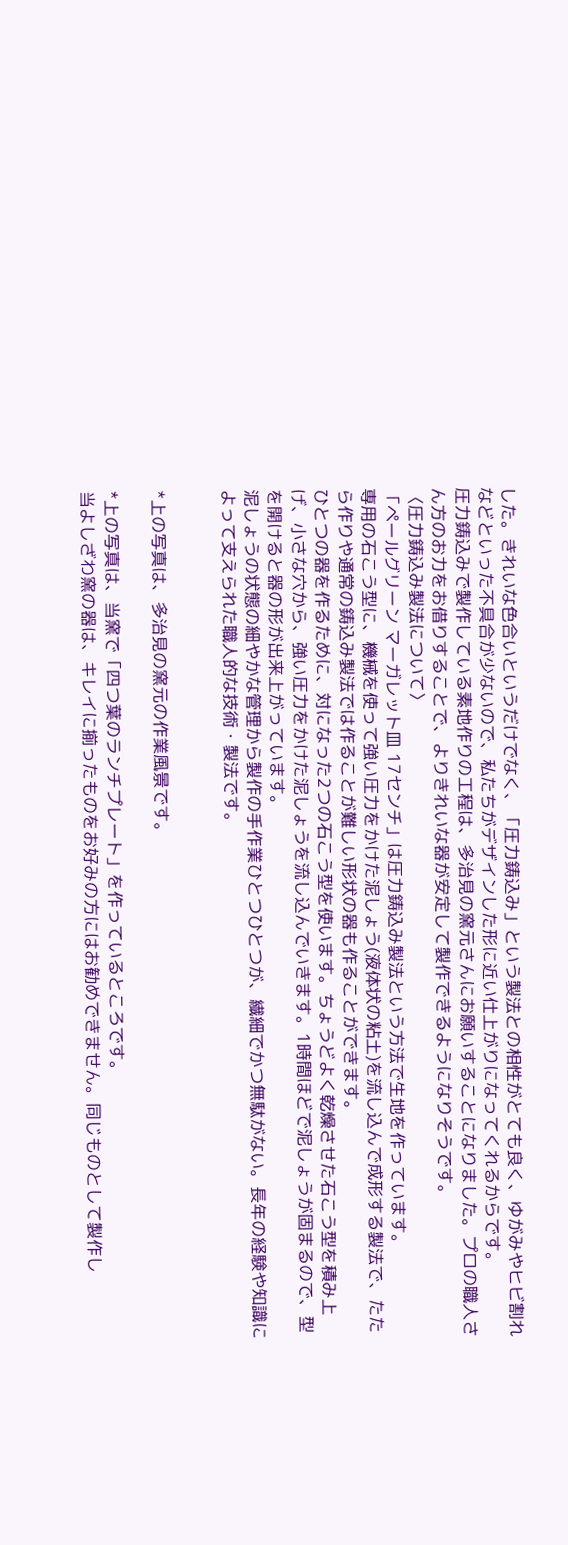した。きれいな色合いというだけでなく、「圧力鋳込み」という製法との相性がとても良く、ゆがみやヒビ割れなどといった不具合が少ないので、私たちがデザインした形に近い仕上がりになってくれるからです。
圧力鋳込みで製作している素地作りの工程は、多治見の窯元さんにお願いすることになりました。プロの職人さん方のお力をお借りすることで、よりきれいな器が安定して製作できるようになりそうです。
〈圧力鋳込み製法について〉
「ペールグリーン マーガレット皿 17センチ」は圧力鋳込み製法という方法で生地を作っています。
専用の石こう型に、機械を使って強い圧力をかけた泥しょう(液体状の粘土)を流し込んで成形する製法で、たたら作りや通常の鋳込み製法では作ることが難しい形状の器も作ることができます。
ひとつの器を作るために、対になった2つの石こう型を使います。ちょうどよく乾燥させた石こう型を積み上げ、小さな穴から、強い圧力をかけた泥しょうを流し込んでいきます。1時間ほどで泥しょうが固まるので、型を開けると器の形が出来上がっています。
泥しょうの状態の細やかな管理から製作の手作業ひとつひとつが、繊細でかつ無駄がない。長年の経験や知識によって支えられた職人的な技術・製法です。


*上の写真は、多治見の窯元の作業風景です。

*上の写真は、当窯で「四つ葉のランチプレート」を作っているところです。
当よしざわ窯の器は、キレイに揃ったものをお好みの方にはお勧めできません。同じものとして製作し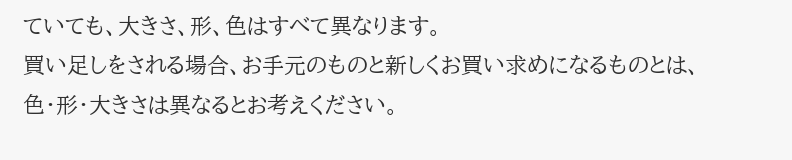ていても、大きさ、形、色はすべて異なります。
買い足しをされる場合、お手元のものと新しくお買い求めになるものとは、色・形・大きさは異なるとお考えください。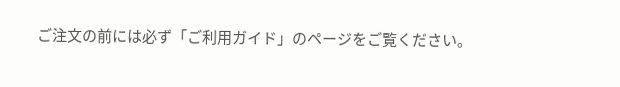ご注文の前には必ず「ご利用ガイド」のページをご覧ください。